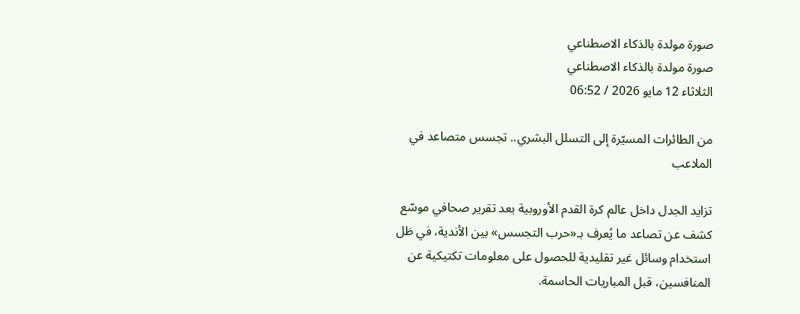صورة مولدة بالذكاء الاصطناعي
صورة مولدة بالذكاء الاصطناعي
الثلاثاء 12 مايو 2026 / 06:52

من الطائرات المسيّرة إلى التسلل البشري.. تجسس متصاعد في الملاعب

تزايد الجدل داخل عالم كرة القدم الأوروبية بعد تقرير صحافي موسّع كشف عن تصاعد ما يُعرف بـ«حرب التجسس» بين الأندية، في ظل استخدام وسائل غير تقليدية للحصول على معلومات تكتيكية عن المنافسين، قبل المباريات الحاسمة.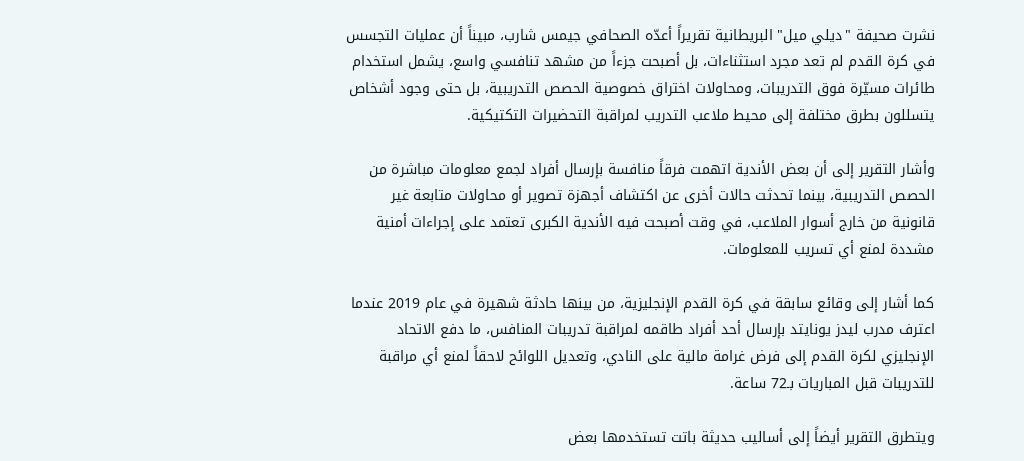نشرت صحيفة "ديلي ميل" البريطانية تقريراً أعدّه الصحافي جيمس شارب، مبيناً أن عمليات التجسس في كرة القدم لم تعد مجرد استثناءات، بل أصبحت جزءاً من مشهد تنافسي واسع، يشمل استخدام طائرات مسيّرة فوق التدريبات، ومحاولات اختراق خصوصية الحصص التدريبية، بل حتى وجود أشخاص يتسللون بطرق مختلفة إلى محيط ملاعب التدريب لمراقبة التحضيرات التكتيكية.

وأشار التقرير إلى أن بعض الأندية اتهمت فرقاً منافسة بإرسال أفراد لجمع معلومات مباشرة من الحصص التدريبية، بينما تحدثت حالات أخرى عن اكتشاف أجهزة تصوير أو محاولات متابعة غير قانونية من خارج أسوار الملاعب، في وقت أصبحت فيه الأندية الكبرى تعتمد على إجراءات أمنية مشددة لمنع أي تسريب للمعلومات.

كما أشار إلى وقائع سابقة في كرة القدم الإنجليزية، من بينها حادثة شهيرة في عام 2019 عندما اعترف مدرب ليدز يونايتد بإرسال أحد أفراد طاقمه لمراقبة تدريبات المنافس، ما دفع الاتحاد الإنجليزي لكرة القدم إلى فرض غرامة مالية على النادي، وتعديل اللوائح لاحقاً لمنع أي مراقبة للتدريبات قبل المباريات بـ72 ساعة.

ويتطرق التقرير أيضاً إلى أساليب حديثة باتت تستخدمها بعض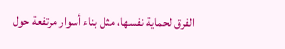الفرق لحماية نفسها، مثل بناء أسوار مرتفعة حول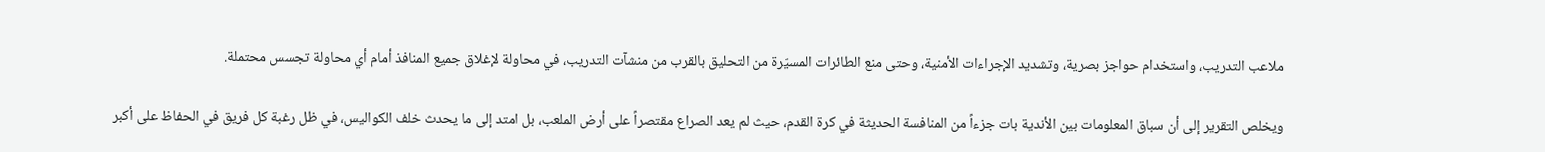ملاعب التدريب، واستخدام حواجز بصرية، وتشديد الإجراءات الأمنية، وحتى منع الطائرات المسيّرة من التحليق بالقرب من منشآت التدريب، في محاولة لإغلاق جميع المنافذ أمام أي محاولة تجسس محتملة.

ويخلص التقرير إلى أن سباق المعلومات بين الأندية بات جزءاً من المنافسة الحديثة في كرة القدم، حيث لم يعد الصراع مقتصراً على أرض الملعب، بل امتد إلى ما يحدث خلف الكواليس، في ظل رغبة كل فريق في الحفاظ على أكبر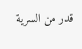قدر من السرية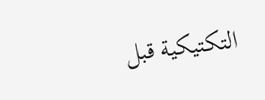التكتيكية قبل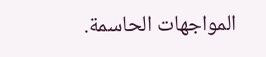المواجهات الحاسمة.